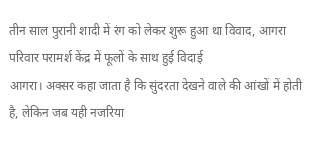तीन साल पुरानी शादी में रंग को लेकर शुरू हुआ था विवाद, आगरा परिवार परामर्श केंद्र में फूलों के साथ हुई विदाई
आगरा। अक्सर कहा जाता है कि सुंदरता देखने वाले की आंखों में होती है, लेकिन जब यही नजरिया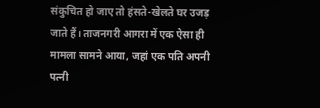संकुचित हो जाए तो हंसते-खेलते घर उजड़ जाते हैं। ताजनगरी आगरा में एक ऐसा ही मामला सामने आया, जहां एक पति अपनी पत्नी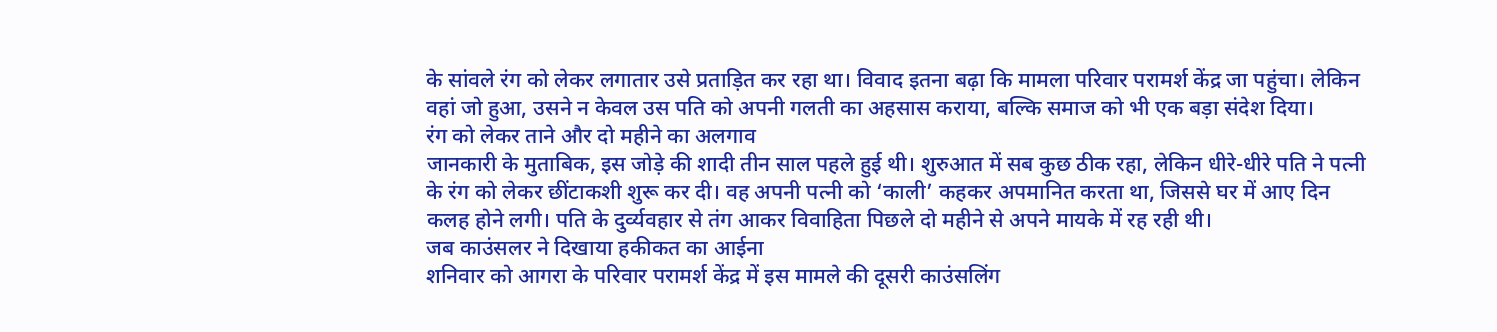के सांवले रंग को लेकर लगातार उसे प्रताड़ित कर रहा था। विवाद इतना बढ़ा कि मामला परिवार परामर्श केंद्र जा पहुंचा। लेकिन वहां जो हुआ, उसने न केवल उस पति को अपनी गलती का अहसास कराया, बल्कि समाज को भी एक बड़ा संदेश दिया।
रंग को लेकर ताने और दो महीने का अलगाव
जानकारी के मुताबिक, इस जोड़े की शादी तीन साल पहले हुई थी। शुरुआत में सब कुछ ठीक रहा, लेकिन धीरे-धीरे पति ने पत्नी के रंग को लेकर छींटाकशी शुरू कर दी। वह अपनी पत्नी को ‘काली’ कहकर अपमानित करता था, जिससे घर में आए दिन कलह होने लगी। पति के दुर्व्यवहार से तंग आकर विवाहिता पिछले दो महीने से अपने मायके में रह रही थी।
जब काउंसलर ने दिखाया हकीकत का आईना
शनिवार को आगरा के परिवार परामर्श केंद्र में इस मामले की दूसरी काउंसलिंग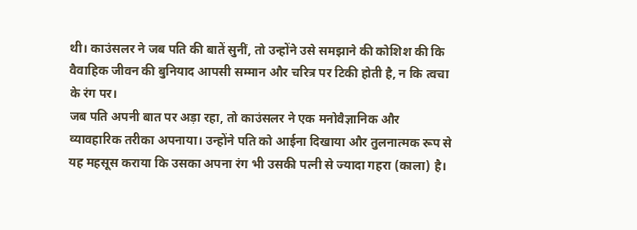थी। काउंसलर ने जब पति की बातें सुनीं, तो उन्होंने उसे समझाने की कोशिश की कि वैवाहिक जीवन की बुनियाद आपसी सम्मान और चरित्र पर टिकी होती है, न कि त्वचा के रंग पर।
जब पति अपनी बात पर अड़ा रहा, तो काउंसलर ने एक मनोवैज्ञानिक और व्यावहारिक तरीका अपनाया। उन्होंने पति को आईना दिखाया और तुलनात्मक रूप से यह महसूस कराया कि उसका अपना रंग भी उसकी पत्नी से ज्यादा गहरा (काला) है।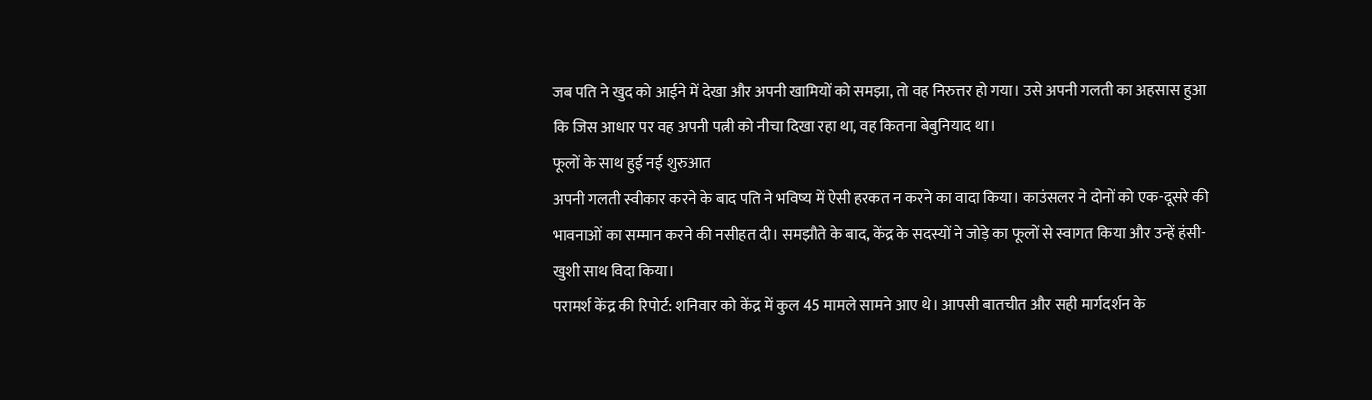जब पति ने खुद को आईने में देखा और अपनी खामियों को समझा, तो वह निरुत्तर हो गया। उसे अपनी गलती का अहसास हुआ कि जिस आधार पर वह अपनी पत्नी को नीचा दिखा रहा था, वह कितना बेबुनियाद था।
फूलों के साथ हुई नई शुरुआत
अपनी गलती स्वीकार करने के बाद पति ने भविष्य में ऐसी हरकत न करने का वादा किया। काउंसलर ने दोनों को एक-दूसरे की भावनाओं का सम्मान करने की नसीहत दी। समझौते के बाद, केंद्र के सदस्यों ने जोड़े का फूलों से स्वागत किया और उन्हें हंसी-खुशी साथ विदा किया।
परामर्श केंद्र की रिपोर्ट: शनिवार को केंद्र में कुल 45 मामले सामने आए थे। आपसी बातचीत और सही मार्गदर्शन के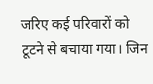जरिए कई परिवारों को टूटने से बचाया गया। जिन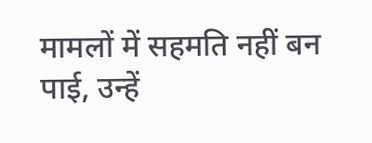मामलों में सहमति नहीं बन पाई, उन्हें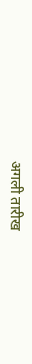अगली तारीख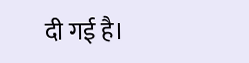दी गई है।